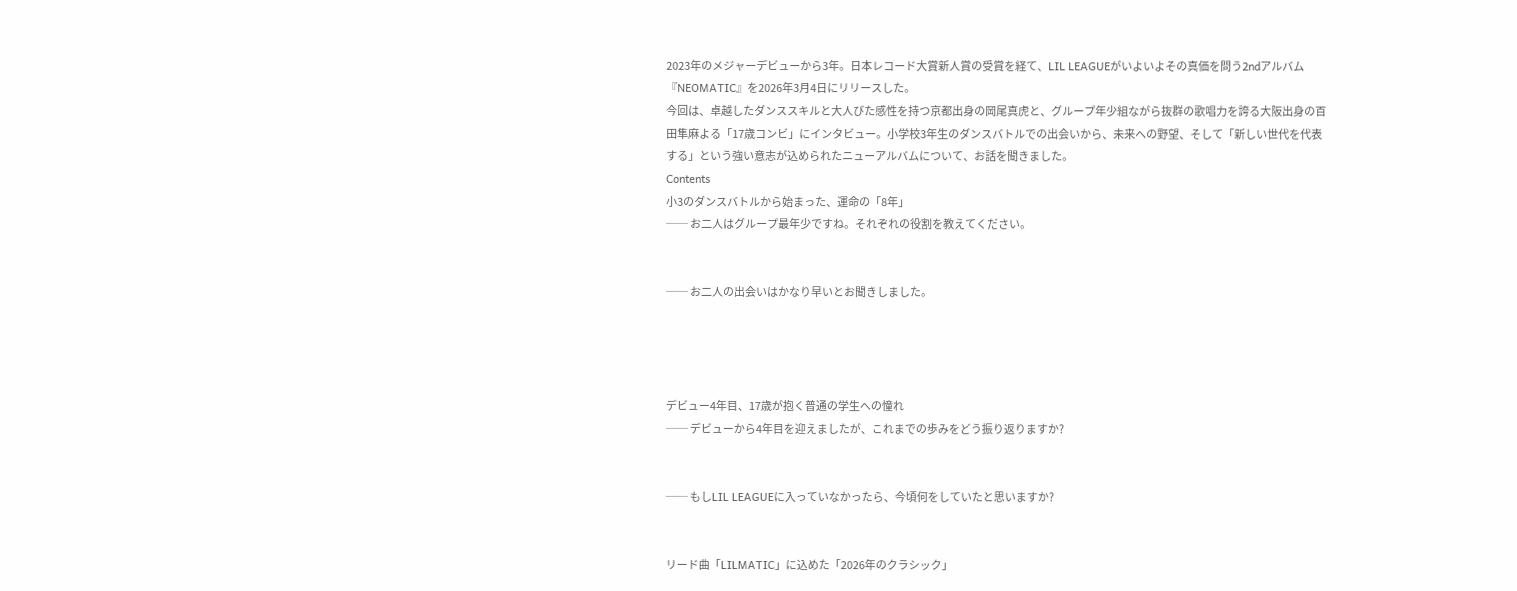2023年のメジャーデビューから3年。日本レコード大賞新人賞の受賞を経て、LIL LEAGUEがいよいよその真価を問う2ndアルバム『NEOMATIC』を2026年3月4日にリリースした。
今回は、卓越したダンススキルと大人びた感性を持つ京都出身の岡尾真虎と、グループ年少組ながら抜群の歌唱力を誇る大阪出身の百田隼麻よる「17歳コンビ」にインタビュー。小学校3年生のダンスバトルでの出会いから、未来への野望、そして「新しい世代を代表する」という強い意志が込められたニューアルバムについて、お話を聞きました。
Contents
小3のダンスバトルから始まった、運命の「8年」
── お二人はグループ最年少ですね。それぞれの役割を教えてください。


── お二人の出会いはかなり早いとお聞きしました。




デビュー4年目、17歳が抱く普通の学生への憧れ
── デビューから4年目を迎えましたが、これまでの歩みをどう振り返りますか?


── もしLIL LEAGUEに入っていなかったら、今頃何をしていたと思いますか?


リード曲「LILMATIC」に込めた「2026年のクラシック」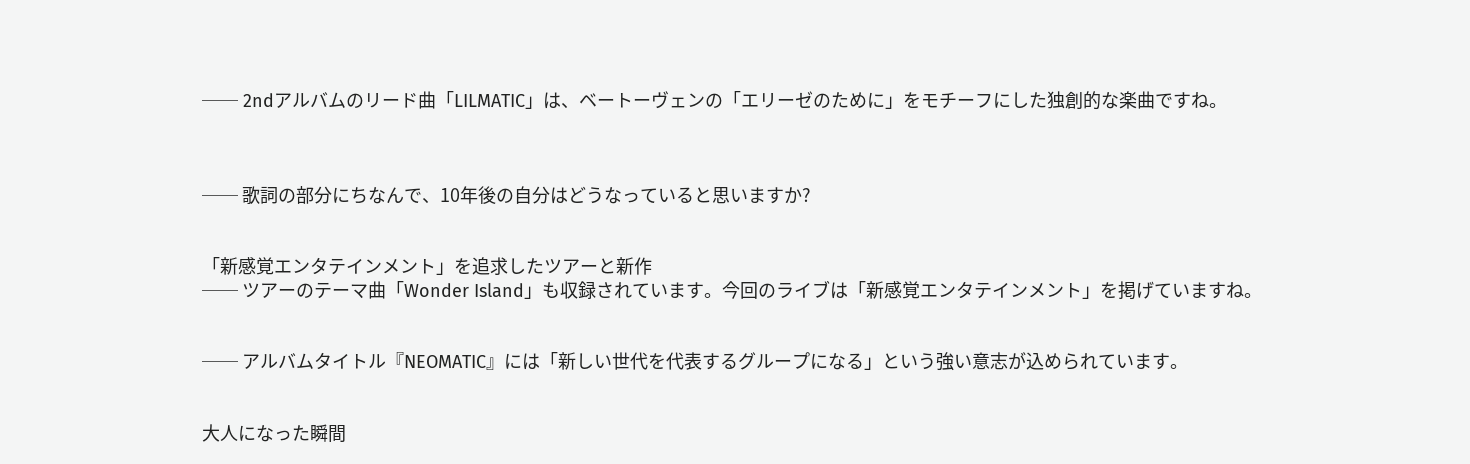── 2ndアルバムのリード曲「LILMATIC」は、ベートーヴェンの「エリーゼのために」をモチーフにした独創的な楽曲ですね。



── 歌詞の部分にちなんで、10年後の自分はどうなっていると思いますか?


「新感覚エンタテインメント」を追求したツアーと新作
── ツアーのテーマ曲「Wonder Island」も収録されています。今回のライブは「新感覚エンタテインメント」を掲げていますね。


── アルバムタイトル『NEOMATIC』には「新しい世代を代表するグループになる」という強い意志が込められています。


大人になった瞬間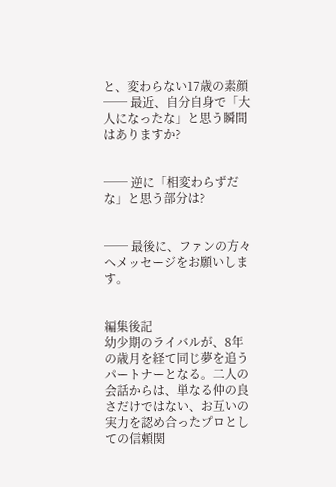と、変わらない17歳の素顔
── 最近、自分自身で「大人になったな」と思う瞬間はありますか?


── 逆に「相変わらずだな」と思う部分は?


── 最後に、ファンの方々へメッセージをお願いします。


編集後記
幼少期のライバルが、8年の歳月を経て同じ夢を追うパートナーとなる。二人の会話からは、単なる仲の良さだけではない、お互いの実力を認め合ったプロとしての信頼関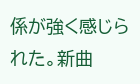係が強く感じられた。新曲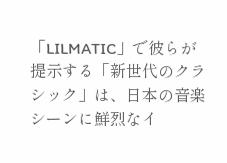「LILMATIC」で彼らが提示する「新世代のクラシック」は、日本の音楽シーンに鮮烈なイ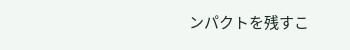ンパクトを残すこ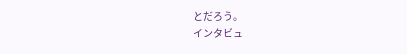とだろう。
インタビュ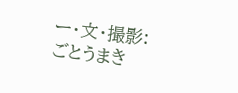ー・文・撮影:ごとうまき